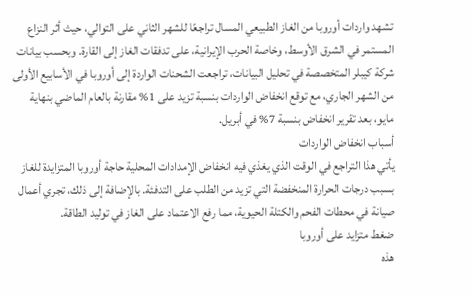تشهد واردات أوروبا من الغاز الطبيعي المسال تراجعًا للشهر الثاني على التوالي، حيث أثر النزاع المستمر في الشرق الأوسط، وخاصة الحرب الإيرانية، على تدفقات الغاز إلى القارة. وبحسب بيانات شركة كيبلر المتخصصة في تحليل البيانات، تراجعت الشحنات الواردة إلى أوروبا في الأسابيع الأولى من الشهر الجاري، مع توقع انخفاض الواردات بنسبة تزيد على 1% مقارنة بالعام الماضي بنهاية مايو، بعد تقرير انخفاض بنسبة 7% في أبريل.
أسباب انخفاض الواردات
يأتي هذا التراجع في الوقت الذي يغذي فيه انخفاض الإمدادات المحلية حاجة أوروبا المتزايدة للغاز بسبب درجات الحرارة المنخفضة التي تزيد من الطلب على التدفئة. بالإضافة إلى ذلك، تجري أعمال صيانة في محطات الفحم والكتلة الحيوية، مما رفع الاعتماد على الغاز في توليد الطاقة.
ضغط متزايد على أوروبا
هذه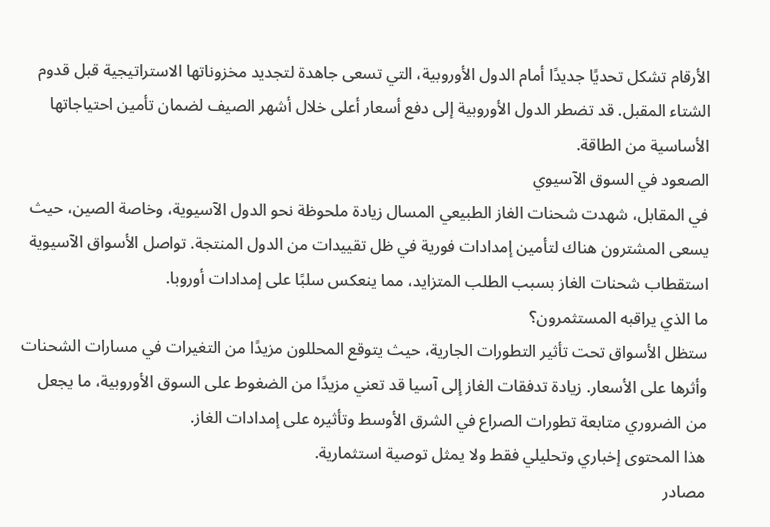الأرقام تشكل تحديًا جديدًا أمام الدول الأوروبية، التي تسعى جاهدة لتجديد مخزوناتها الاستراتيجية قبل قدوم الشتاء المقبل. قد تضطر الدول الأوروبية إلى دفع أسعار أعلى خلال أشهر الصيف لضمان تأمين احتياجاتها الأساسية من الطاقة.
الصعود في السوق الآسيوي
في المقابل، شهدت شحنات الغاز الطبيعي المسال زيادة ملحوظة نحو الدول الآسيوية، وخاصة الصين، حيث يسعى المشترون هناك لتأمين إمدادات فورية في ظل تقييدات من الدول المنتجة. تواصل الأسواق الآسيوية استقطاب شحنات الغاز بسبب الطلب المتزايد، مما ينعكس سلبًا على إمدادات أوروبا.
ما الذي يراقبه المستثمرون؟
ستظل الأسواق تحت تأثير التطورات الجارية، حيث يتوقع المحللون مزيدًا من التغيرات في مسارات الشحنات وأثرها على الأسعار. زيادة تدفقات الغاز إلى آسيا قد تعني مزيدًا من الضغوط على السوق الأوروبية، ما يجعل من الضروري متابعة تطورات الصراع في الشرق الأوسط وتأثيره على إمدادات الغاز.
هذا المحتوى إخباري وتحليلي فقط ولا يمثل توصية استثمارية.
مصادر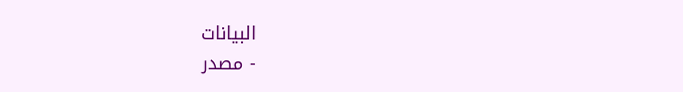البيانات
- مصدر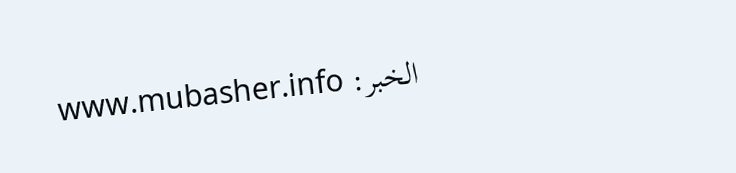الخبر: www.mubasher.info